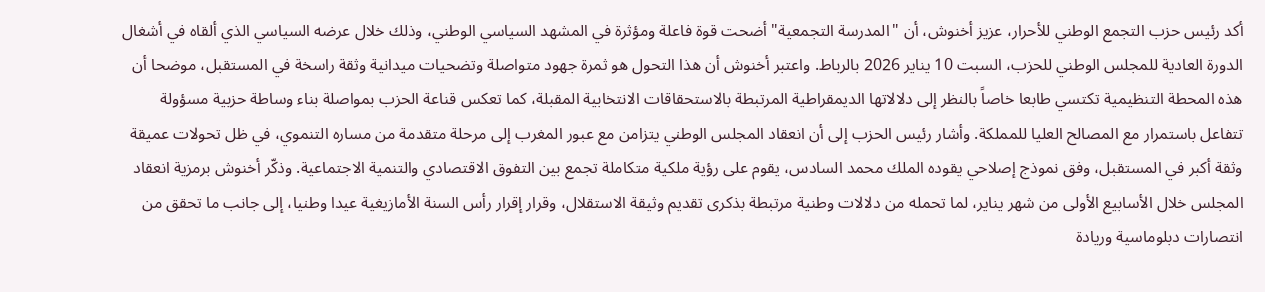أكد رئيس حزب التجمع الوطني للأحرار، عزيز أخنوش، أن "المدرسة التجمعية" أضحت قوة فاعلة ومؤثرة في المشهد السياسي الوطني، وذلك خلال عرضه السياسي الذي ألقاه في أشغال الدورة العادية للمجلس الوطني للحزب، السبت 10 يناير 2026 بالرباط. واعتبر أخنوش أن هذا التحول هو ثمرة جهود متواصلة وتضحيات ميدانية وثقة راسخة في المستقبل، موضحا أن هذه المحطة التنظيمية تكتسي طابعا خاصاً بالنظر إلى دلالاتها الديمقراطية المرتبطة بالاستحقاقات الانتخابية المقبلة، كما تعكس قناعة الحزب بمواصلة بناء وساطة حزبية مسؤولة تتفاعل باستمرار مع المصالح العليا للمملكة. وأشار رئيس الحزب إلى أن انعقاد المجلس الوطني يتزامن مع عبور المغرب إلى مرحلة متقدمة من مساره التنموي، في ظل تحولات عميقة وثقة أكبر في المستقبل، وفق نموذج إصلاحي يقوده الملك محمد السادس، يقوم على رؤية ملكية متكاملة تجمع بين التفوق الاقتصادي والتنمية الاجتماعية. وذكّر أخنوش برمزية انعقاد المجلس خلال الأسابيع الأولى من شهر يناير، لما تحمله من دلالات وطنية مرتبطة بذكرى تقديم وثيقة الاستقلال، وقرار إقرار رأس السنة الأمازيغية عيدا وطنيا، إلى جانب ما تحقق من انتصارات دبلوماسية وريادة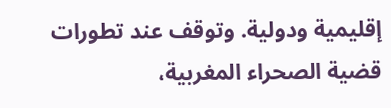إقليمية ودولية. وتوقف عند تطورات قضية الصحراء المغربية،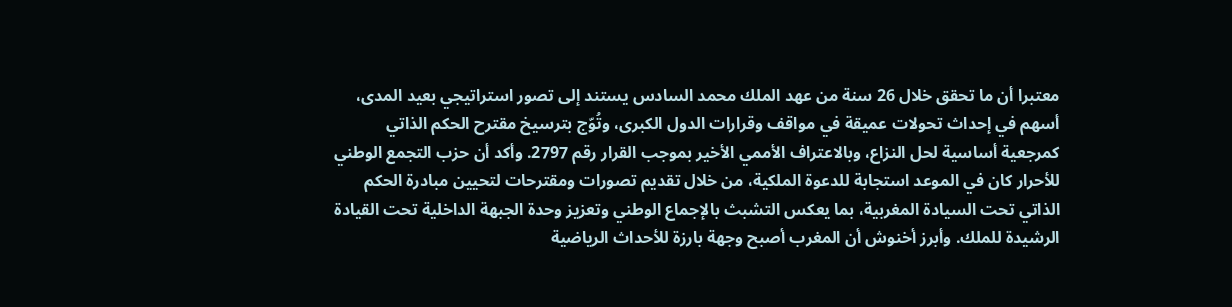معتبرا أن ما تحقق خلال 26 سنة من عهد الملك محمد السادس يستند إلى تصور استراتيجي بعيد المدى، أسهم في إحداث تحولات عميقة في مواقف وقرارات الدول الكبرى، وتُوّج بترسيخ مقترح الحكم الذاتي كمرجعية أساسية لحل النزاع، وبالاعتراف الأممي الأخير بموجب القرار رقم 2797. وأكد أن حزب التجمع الوطني للأحرار كان في الموعد استجابة للدعوة الملكية، من خلال تقديم تصورات ومقترحات لتحيين مبادرة الحكم الذاتي تحت السيادة المغربية، بما يعكس التشبث بالإجماع الوطني وتعزيز وحدة الجبهة الداخلية تحت القيادة الرشيدة للملك. وأبرز أخنوش أن المغرب أصبح وجهة بارزة للأحداث الرياضية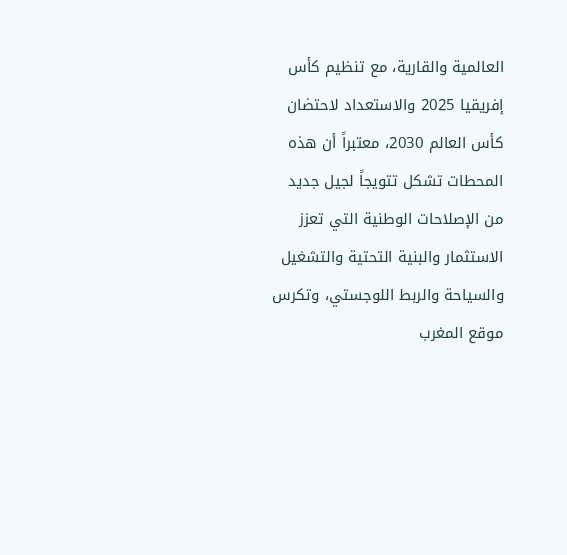العالمية والقارية، مع تنظيم كأس إفريقيا 2025 والاستعداد لاحتضان كأس العالم 2030، معتبراً أن هذه المحطات تشكل تتويجاً لجيل جديد من الإصلاحات الوطنية التي تعزز الاستثمار والبنية التحتية والتشغيل والسياحة والربط اللوجستي، وتكرس موقع المغرب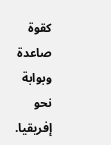كقوة صاعدة وبوابة نحو إفريقيا.